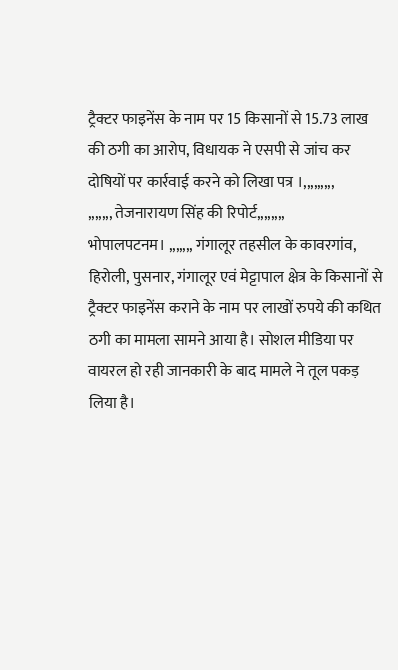ट्रैक्टर फाइनेंस के नाम पर 15 किसानों से 15.73 लाख की ठगी का आरोप, विधायक ने एसपी से जांच कर दोषियों पर कार्रवाई करने को लिखा पत्र ।,,,,,,,,,
,,,,,,, तेजनारायण सिंह की रिपोर्ट,,,,,,,,
भोपालपटनम। ,,,,,,, गंगालूर तहसील के कावरगांव, हिरोली, पुसनार, गंगालूर एवं मेट्टापाल क्षेत्र के किसानों से ट्रैक्टर फाइनेंस कराने के नाम पर लाखों रुपये की कथित ठगी का मामला सामने आया है। सोशल मीडिया पर वायरल हो रही जानकारी के बाद मामले ने तूल पकड़ लिया है।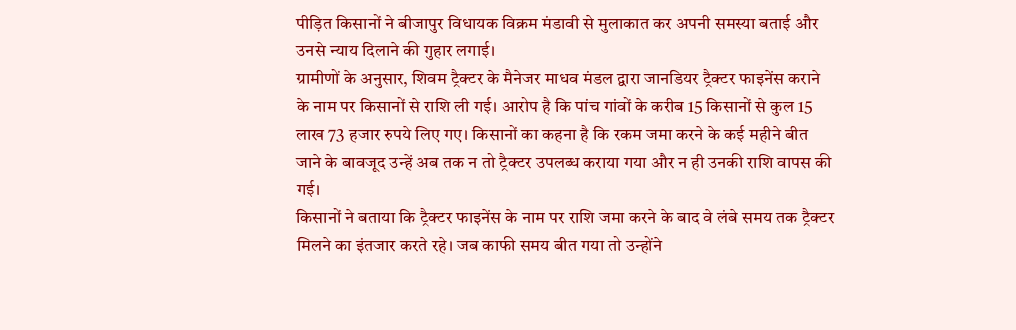पीड़ित किसानों ने बीजापुर विधायक विक्रम मंडावी से मुलाकात कर अपनी समस्या बताई और उनसे न्याय दिलाने की गुहार लगाई।
ग्रामीणों के अनुसार, शिवम ट्रैक्टर के मैनेजर माधव मंडल द्वारा जानडियर ट्रैक्टर फाइनेंस कराने के नाम पर किसानों से राशि ली गई। आरोप है कि पांच गांवों के करीब 15 किसानों से कुल 15 लाख 73 हजार रुपये लिए गए। किसानों का कहना है कि रकम जमा करने के कई महीने बीत जाने के बावजूद उन्हें अब तक न तो ट्रैक्टर उपलब्ध कराया गया और न ही उनकी राशि वापस की गई।
किसानों ने बताया कि ट्रैक्टर फाइनेंस के नाम पर राशि जमा करने के बाद वे लंबे समय तक ट्रैक्टर मिलने का इंतजार करते रहे। जब काफी समय बीत गया तो उन्होंने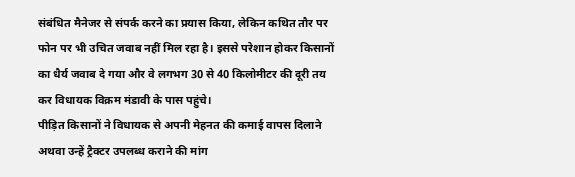संबंधित मैनेजर से संपर्क करने का प्रयास किया, लेकिन कथित तौर पर फोन पर भी उचित जवाब नहीं मिल रहा है। इससे परेशान होकर किसानों का धैर्य जवाब दे गया और वे लगभग 30 से 40 किलोमीटर की दूरी तय कर विधायक विक्रम मंडावी के पास पहुंचे।
पीड़ित किसानों ने विधायक से अपनी मेहनत की कमाई वापस दिलाने अथवा उन्हें ट्रैक्टर उपलब्ध कराने की मांग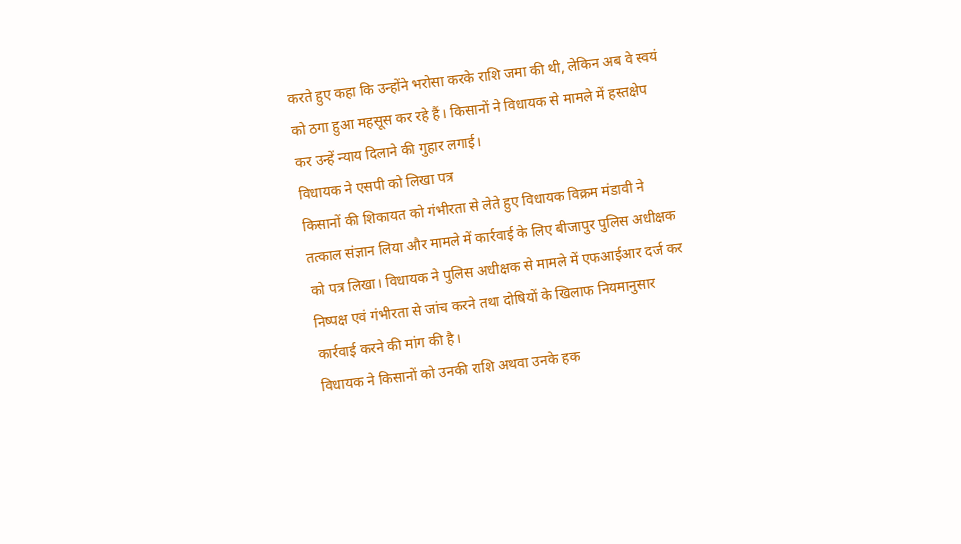करते हुए कहा कि उन्होंने भरोसा करके राशि जमा की थी, लेकिन अब वे स्वयं को ठगा हुआ महसूस कर रहे हैं। किसानों ने विधायक से मामले में हस्तक्षेप कर उन्हें न्याय दिलाने की गुहार लगाई।
विधायक ने एसपी को लिखा पत्र
किसानों की शिकायत को गंभीरता से लेते हुए विधायक विक्रम मंडावी ने तत्काल संज्ञान लिया और मामले में कार्रवाई के लिए बीजापुर पुलिस अधीक्षक को पत्र लिखा। विधायक ने पुलिस अधीक्षक से मामले में एफआईआर दर्ज कर निष्पक्ष एवं गंभीरता से जांच करने तथा दोषियों के खिलाफ नियमानुसार कार्रवाई करने की मांग की है।
विधायक ने किसानों को उनकी राशि अथवा उनके हक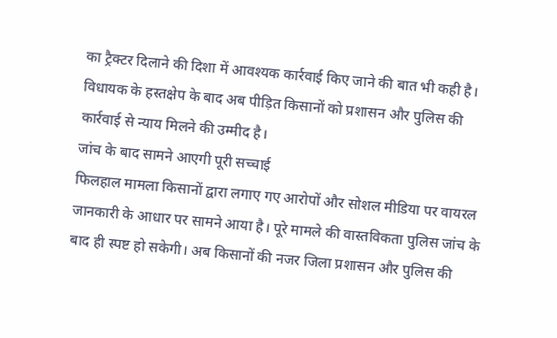का ट्रैक्टर दिलाने की दिशा में आवश्यक कार्रवाई किए जाने की बात भी कही है। विधायक के हस्तक्षेप के बाद अब पीड़ित किसानों को प्रशासन और पुलिस की कार्रवाई से न्याय मिलने की उम्मीद है।
जांच के बाद सामने आएगी पूरी सच्चाई
फिलहाल मामला किसानों द्वारा लगाए गए आरोपों और सोशल मीडिया पर वायरल जानकारी के आधार पर सामने आया है। पूरे मामले की वास्तविकता पुलिस जांच के बाद ही स्पष्ट हो सकेगी। अब किसानों की नजर जिला प्रशासन और पुलिस की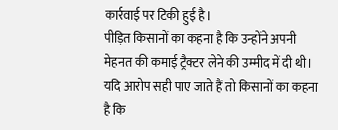कार्रवाई पर टिकी हुई है।
पीड़ित किसानों का कहना है कि उन्होंने अपनी मेहनत की कमाई ट्रैक्टर लेने की उम्मीद में दी थी। यदि आरोप सही पाए जाते हैं तो किसानों का कहना है कि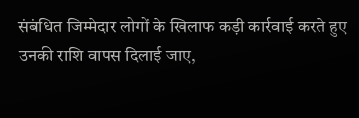संबंधित जिम्मेदार लोगों के खिलाफ कड़ी कार्रवाई करते हुए उनकी राशि वापस दिलाई जाए,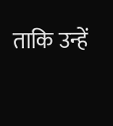ताकि उन्हें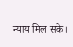न्याय मिल सके।